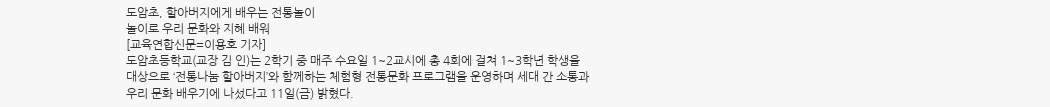도암초, 할아버지에게 배우는 전통놀이
놀이로 우리 문화와 지혜 배워
[교육연합신문=이용호 기자]
도암초등학교(교장 김 인)는 2학기 중 매주 수요일 1~2교시에 총 4회에 걸쳐 1~3학년 학생을 대상으로 ‘전통나눔 할아버지’와 함께하는 체험형 전통문화 프로그램을 운영하며 세대 간 소통과 우리 문화 배우기에 나섰다고 11일(금) 밝혔다.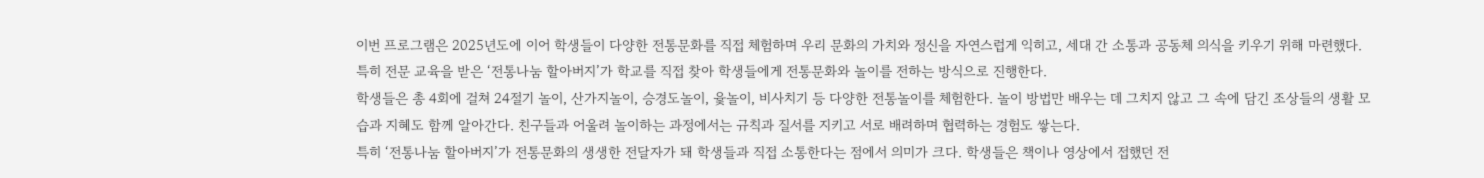이번 프로그램은 2025년도에 이어 학생들이 다양한 전통문화를 직접 체험하며 우리 문화의 가치와 정신을 자연스럽게 익히고, 세대 간 소통과 공동체 의식을 키우기 위해 마련했다. 특히 전문 교육을 받은 ‘전통나눔 할아버지’가 학교를 직접 찾아 학생들에게 전통문화와 놀이를 전하는 방식으로 진행한다.
학생들은 총 4회에 걸쳐 24절기 놀이, 산가지놀이, 승경도놀이, 윷놀이, 비사치기 등 다양한 전통놀이를 체험한다. 놀이 방법만 배우는 데 그치지 않고 그 속에 담긴 조상들의 생활 모습과 지혜도 함께 알아간다. 친구들과 어울려 놀이하는 과정에서는 규칙과 질서를 지키고 서로 배려하며 협력하는 경험도 쌓는다.
특히 ‘전통나눔 할아버지’가 전통문화의 생생한 전달자가 돼 학생들과 직접 소통한다는 점에서 의미가 크다. 학생들은 책이나 영상에서 접했던 전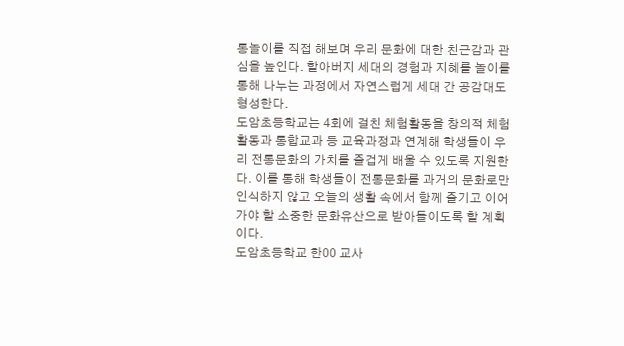통놀이를 직접 해보며 우리 문화에 대한 친근감과 관심을 높인다. 할아버지 세대의 경험과 지혜를 놀이를 통해 나누는 과정에서 자연스럽게 세대 간 공감대도 형성한다.
도암초등학교는 4회에 걸친 체험활동을 창의적 체험활동과 통합교과 등 교육과정과 연계해 학생들이 우리 전통문화의 가치를 즐겁게 배울 수 있도록 지원한다. 이를 통해 학생들이 전통문화를 과거의 문화로만 인식하지 않고 오늘의 생활 속에서 함께 즐기고 이어가야 할 소중한 문화유산으로 받아들이도록 할 계획이다.
도암초등학교 한00 교사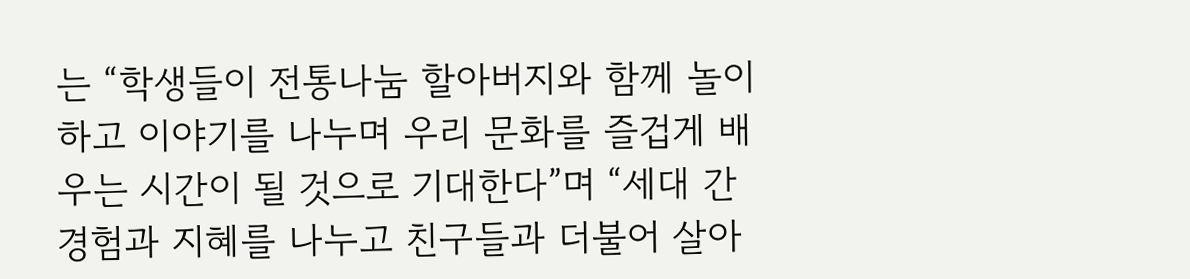는 “학생들이 전통나눔 할아버지와 함께 놀이하고 이야기를 나누며 우리 문화를 즐겁게 배우는 시간이 될 것으로 기대한다”며 “세대 간 경험과 지혜를 나누고 친구들과 더불어 살아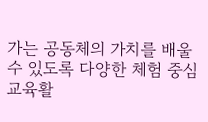가는 공동체의 가치를 배울 수 있도록 다양한 체험 중심 교육활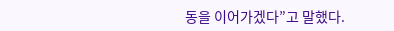동을 이어가겠다”고 말했다.